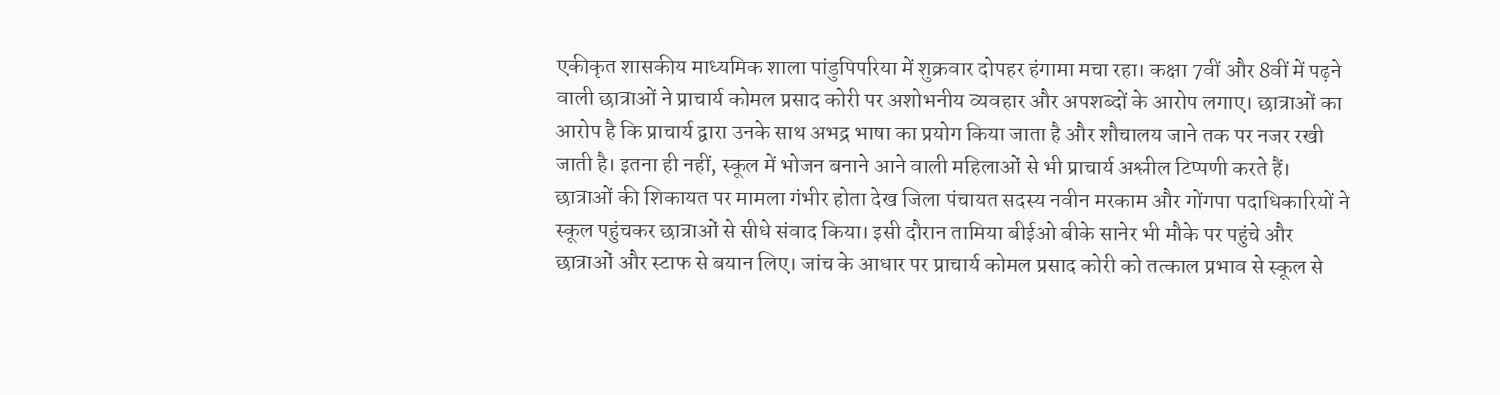एकीकृत शासकीय माध्यमिक शाला पांडुपिपरिया में शुक्रवार दोपहर हंगामा मचा रहा। कक्षा 7वीं और 8वीं में पढ़ने वाली छात्राओं ने प्राचार्य कोमल प्रसाद कोरी पर अशोभनीय व्यवहार और अपशब्दों के आरोप लगाए। छात्राओं का आरोप है कि प्राचार्य द्वारा उनके साथ अभद्र भाषा का प्रयोग किया जाता है और शौचालय जाने तक पर नजर रखी जाती है। इतना ही नहीं, स्कूल में भोजन बनाने आने वाली महिलाओं से भी प्राचार्य अश्लील टिप्पणी करते हैं।
छात्राओं की शिकायत पर मामला गंभीर होता देख जिला पंचायत सदस्य नवीन मरकाम और गोंगपा पदाधिकारियों ने स्कूल पहुंचकर छात्राओं से सीधे संवाद किया। इसी दौरान तामिया बीईओ बीके सानेर भी मौके पर पहुंचे और छात्राओं और स्टाफ से बयान लिए। जांच के आधार पर प्राचार्य कोमल प्रसाद कोरी को तत्काल प्रभाव से स्कूल से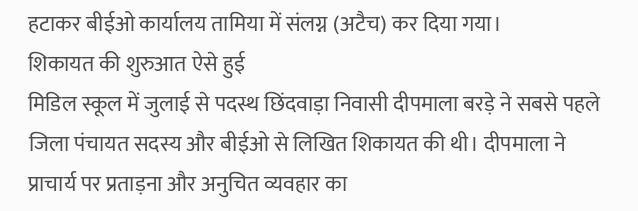हटाकर बीईओ कार्यालय तामिया में संलग्न (अटैच) कर दिया गया।
शिकायत की शुरुआत ऐसे हुई
मिडिल स्कूल में जुलाई से पदस्थ छिंदवाड़ा निवासी दीपमाला बरड़े ने सबसे पहले जिला पंचायत सदस्य और बीईओ से लिखित शिकायत की थी। दीपमाला ने प्राचार्य पर प्रताड़ना और अनुचित व्यवहार का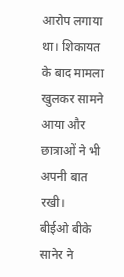आरोप लगाया था। शिकायत के बाद मामला खुलकर सामने आया और छात्राओं ने भी अपनी बात रखी।
बीईओ बीके सानेर ने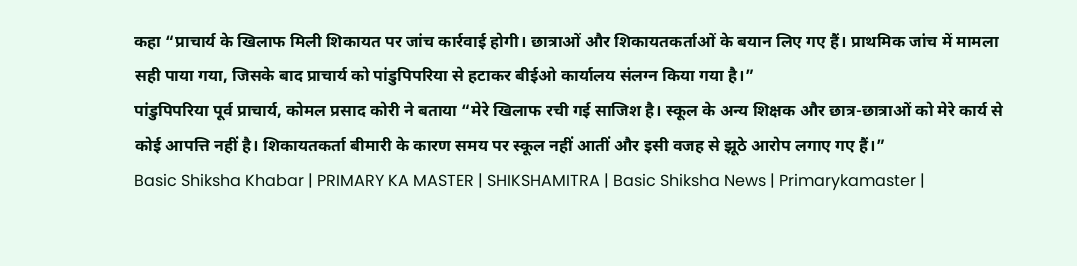कहा “प्राचार्य के खिलाफ मिली शिकायत पर जांच कार्रवाई होगी। छात्राओं और शिकायतकर्ताओं के बयान लिए गए हैं। प्राथमिक जांच में मामला सही पाया गया, जिसके बाद प्राचार्य को पांडुपिपरिया से हटाकर बीईओ कार्यालय संलग्न किया गया है।”
पांडुपिपरिया पूर्व प्राचार्य, कोमल प्रसाद कोरी ने बताया “मेरे खिलाफ रची गई साजिश है। स्कूल के अन्य शिक्षक और छात्र-छात्राओं को मेरे कार्य से कोई आपत्ति नहीं है। शिकायतकर्ता बीमारी के कारण समय पर स्कूल नहीं आतीं और इसी वजह से झूठे आरोप लगाए गए हैं।”
Basic Shiksha Khabar | PRIMARY KA MASTER | SHIKSHAMITRA | Basic Shiksha News | Primarykamaster |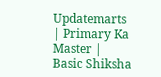Updatemarts | Primary Ka Master | Basic Shiksha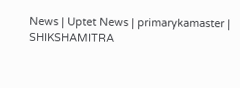News | Uptet News | primarykamaster | SHIKSHAMITRA